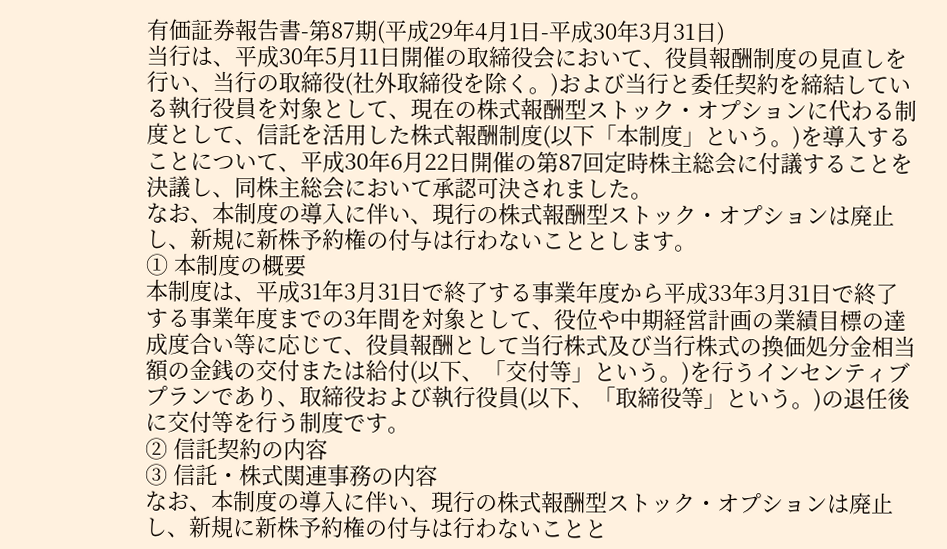有価証券報告書-第87期(平成29年4月1日-平成30年3月31日)
当行は、平成30年5月11日開催の取締役会において、役員報酬制度の見直しを行い、当行の取締役(社外取締役を除く。)および当行と委任契約を締結している執行役員を対象として、現在の株式報酬型ストック・オプションに代わる制度として、信託を活用した株式報酬制度(以下「本制度」という。)を導入することについて、平成30年6月22日開催の第87回定時株主総会に付議することを決議し、同株主総会において承認可決されました。
なお、本制度の導入に伴い、現行の株式報酬型ストック・オプションは廃止し、新規に新株予約権の付与は行わないこととします。
① 本制度の概要
本制度は、平成31年3月31日で終了する事業年度から平成33年3月31日で終了する事業年度までの3年間を対象として、役位や中期経営計画の業績目標の達成度合い等に応じて、役員報酬として当行株式及び当行株式の換価処分金相当額の金銭の交付または給付(以下、「交付等」という。)を行うインセンティブプランであり、取締役および執行役員(以下、「取締役等」という。)の退任後に交付等を行う制度です。
② 信託契約の内容
③ 信託・株式関連事務の内容
なお、本制度の導入に伴い、現行の株式報酬型ストック・オプションは廃止し、新規に新株予約権の付与は行わないことと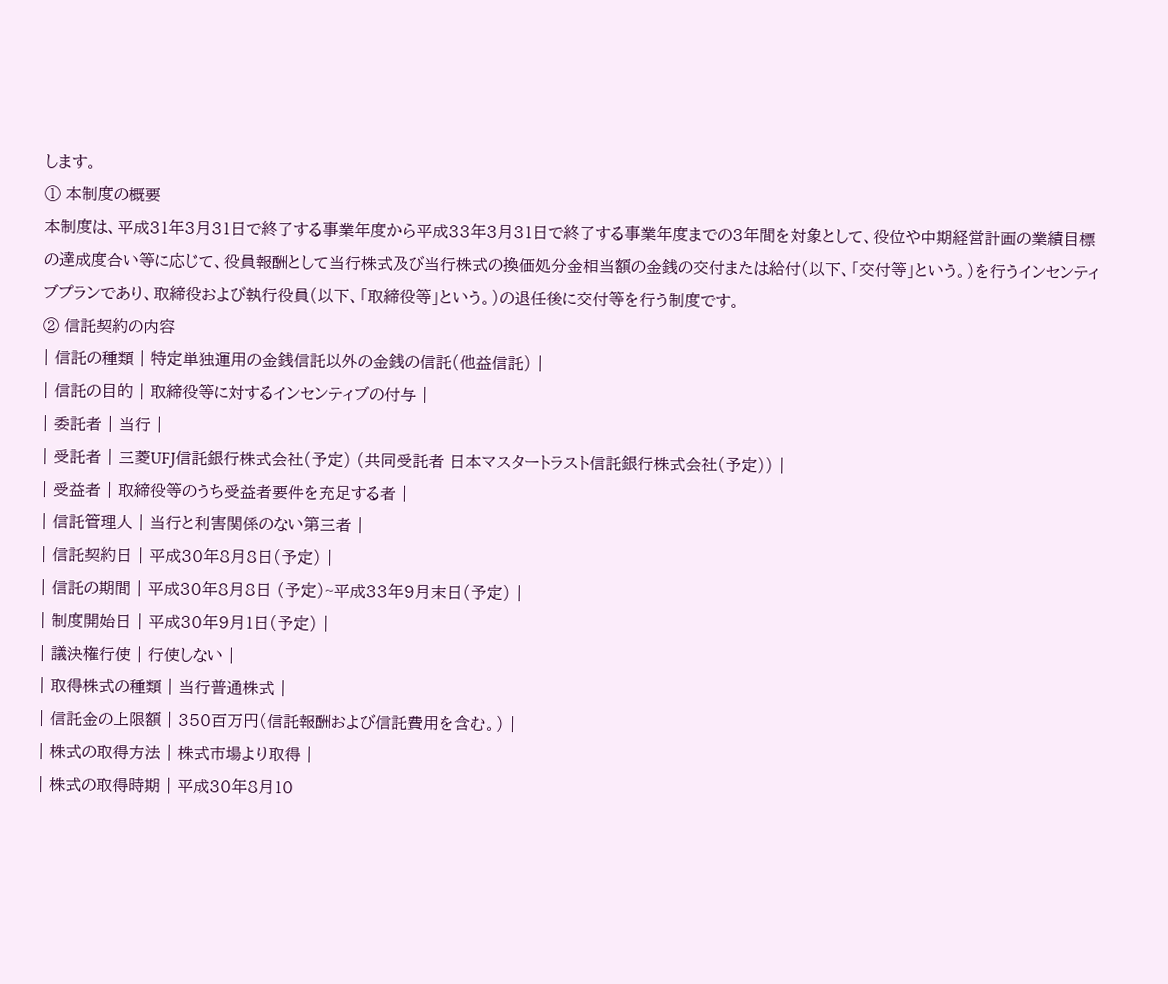します。
① 本制度の概要
本制度は、平成31年3月31日で終了する事業年度から平成33年3月31日で終了する事業年度までの3年間を対象として、役位や中期経営計画の業績目標の達成度合い等に応じて、役員報酬として当行株式及び当行株式の換価処分金相当額の金銭の交付または給付(以下、「交付等」という。)を行うインセンティブプランであり、取締役および執行役員(以下、「取締役等」という。)の退任後に交付等を行う制度です。
② 信託契約の内容
| 信託の種類 | 特定単独運用の金銭信託以外の金銭の信託(他益信託) |
| 信託の目的 | 取締役等に対するインセンティブの付与 |
| 委託者 | 当行 |
| 受託者 | 三菱UFJ信託銀行株式会社(予定) (共同受託者 日本マスタートラスト信託銀行株式会社(予定)) |
| 受益者 | 取締役等のうち受益者要件を充足する者 |
| 信託管理人 | 当行と利害関係のない第三者 |
| 信託契約日 | 平成30年8月8日(予定) |
| 信託の期間 | 平成30年8月8日 (予定)~平成33年9月末日(予定) |
| 制度開始日 | 平成30年9月1日(予定) |
| 議決権行使 | 行使しない |
| 取得株式の種類 | 当行普通株式 |
| 信託金の上限額 | 350百万円(信託報酬および信託費用を含む。) |
| 株式の取得方法 | 株式市場より取得 |
| 株式の取得時期 | 平成30年8月10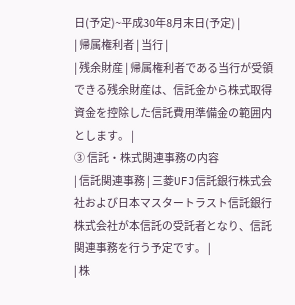日(予定)~平成30年8月末日(予定) |
| 帰属権利者 | 当行 |
| 残余財産 | 帰属権利者である当行が受領できる残余財産は、信託金から株式取得資金を控除した信託費用準備金の範囲内とします。 |
③ 信託・株式関連事務の内容
| 信託関連事務 | 三菱UFJ信託銀行株式会社および日本マスタートラスト信託銀行株式会社が本信託の受託者となり、信託関連事務を行う予定です。 |
| 株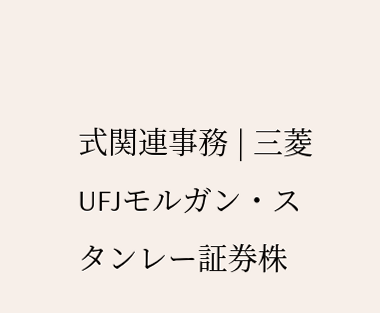式関連事務 | 三菱UFJモルガン・スタンレー証券株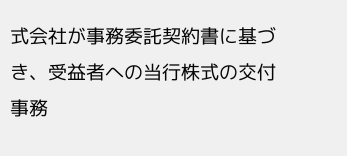式会社が事務委託契約書に基づき、受益者への当行株式の交付事務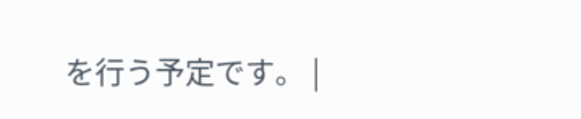を行う予定です。 |